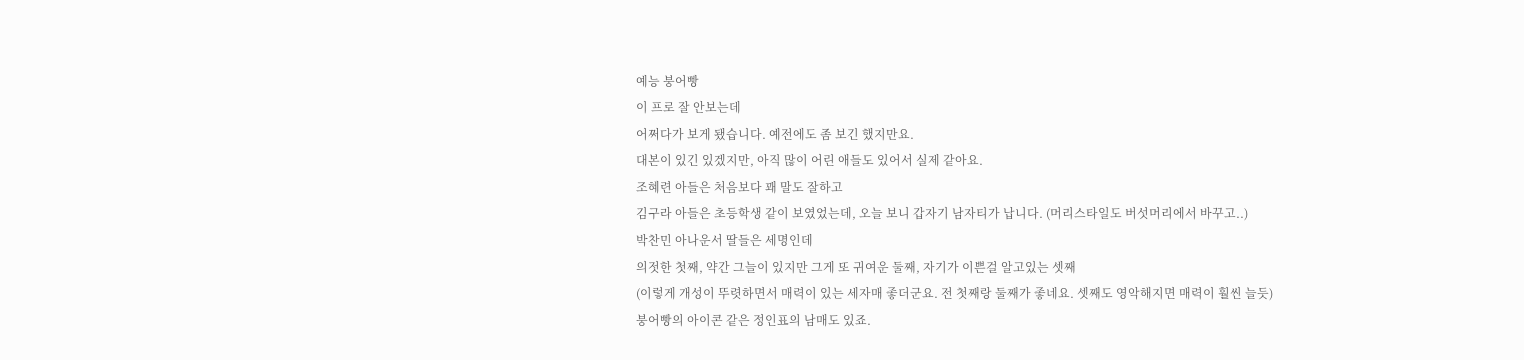예능 붕어빵
이 프로 잘 안보는데
어쩌다가 보게 됐습니다. 예전에도 좀 보긴 했지만요.
대본이 있긴 있겠지만, 아직 많이 어린 애들도 있어서 실제 같아요.
조혜련 아들은 처음보다 꽤 말도 잘하고
김구라 아들은 초등학생 같이 보였었는데, 오늘 보니 갑자기 남자티가 납니다. (머리스타일도 버섯머리에서 바꾸고..)
박찬민 아나운서 딸들은 세명인데
의젓한 첫째, 약간 그늘이 있지만 그게 또 귀여운 둘째, 자기가 이쁜걸 알고있는 셋째
(이렇게 개성이 뚜렷하면서 매력이 있는 세자매 좋더군요. 전 첫째랑 둘째가 좋네요. 셋째도 영악해지면 매력이 훨씬 늘듯)
붕어빵의 아이콘 같은 정인표의 남매도 있죠.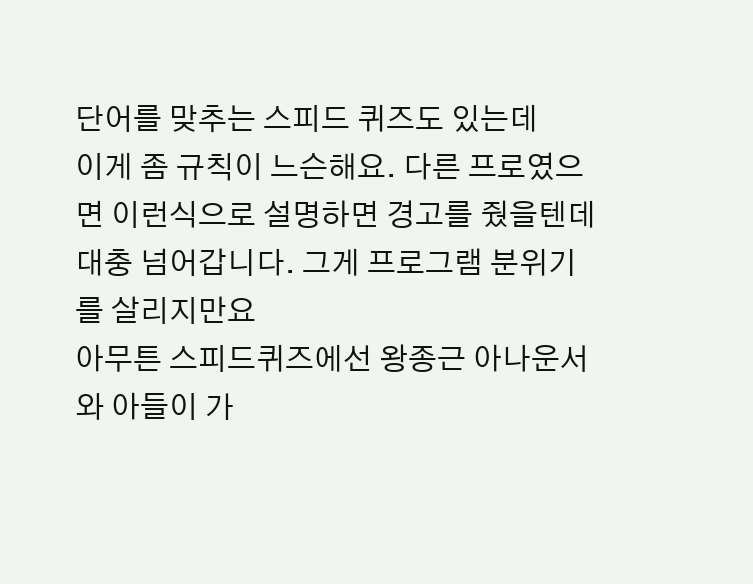단어를 맞추는 스피드 퀴즈도 있는데
이게 좀 규칙이 느슨해요. 다른 프로였으면 이런식으로 설명하면 경고를 줬을텐데
대충 넘어갑니다. 그게 프로그램 분위기를 살리지만요
아무튼 스피드퀴즈에선 왕종근 아나운서와 아들이 가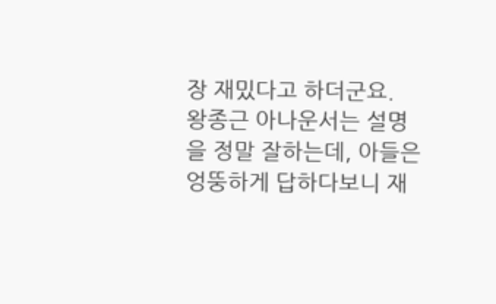장 재밌다고 하더군요.
왕종근 아나운서는 설명을 정말 잘하는데, 아들은 엉뚱하게 답하다보니 재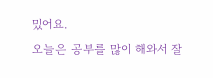밌어요.
오늘은 공부를 많이 해와서 잘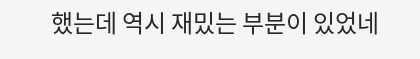했는데 역시 재밌는 부분이 있었네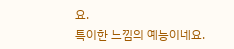요.
특이한 느낌의 예능이네요.